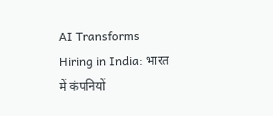AI Transforms Hiring in India: भारत में कंपनियों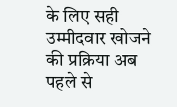के लिए सही उम्मीदवार खोजने की प्रक्रिया अब पहले से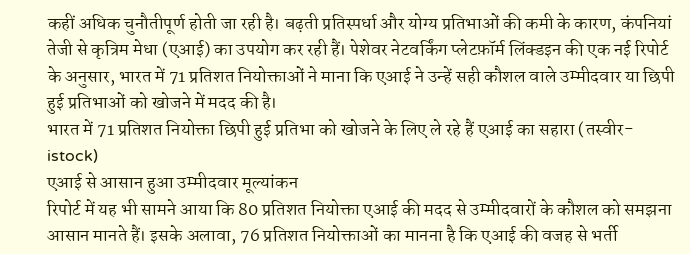कहीं अधिक चुनौतीपूर्ण होती जा रही है। बढ़ती प्रतिस्पर्धा और योग्य प्रतिभाओं की कमी के कारण, कंपनियां तेजी से कृत्रिम मेधा (एआई) का उपयोग कर रही हैं। पेशेवर नेटवर्किंग प्लेटफ़ॉर्म लिंक्डइन की एक नई रिपोर्ट के अनुसार, भारत में 71 प्रतिशत नियोक्ताओं ने माना कि एआई ने उन्हें सही कौशल वाले उम्मीदवार या छिपी हुई प्रतिभाओं को खोजने में मदद की है।
भारत में 71 प्रतिशत नियोक्ता छिपी हुई प्रतिभा को खोजने के लिए ले रहे हैं एआई का सहारा (तस्वीर-istock)
एआई से आसान हुआ उम्मीदवार मूल्यांकन
रिपोर्ट में यह भी सामने आया कि 80 प्रतिशत नियोक्ता एआई की मदद से उम्मीदवारों के कौशल को समझना आसान मानते हैं। इसके अलावा, 76 प्रतिशत नियोक्ताओं का मानना है कि एआई की वजह से भर्ती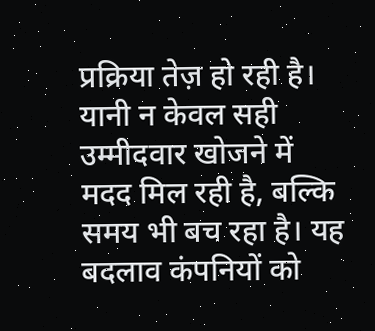प्रक्रिया तेज़ हो रही है। यानी न केवल सही उम्मीदवार खोजने में मदद मिल रही है, बल्कि समय भी बच रहा है। यह बदलाव कंपनियों को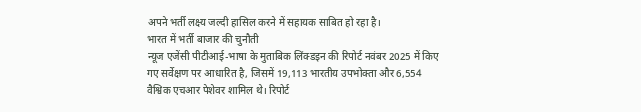अपने भर्ती लक्ष्य जल्दी हासिल करने में सहायक साबित हो रहा है।
भारत में भर्ती बाजार की चुनौती
न्यूज एजेंसी पीटीआई-भाषा के मुताबिक लिंक्डइन की रिपोर्ट नवंबर 2025 में किए गए सर्वेक्षण पर आधारित है, जिसमें 19,113 भारतीय उपभोक्ता और 6,554 वैश्विक एचआर पेशेवर शामिल थे। रिपोर्ट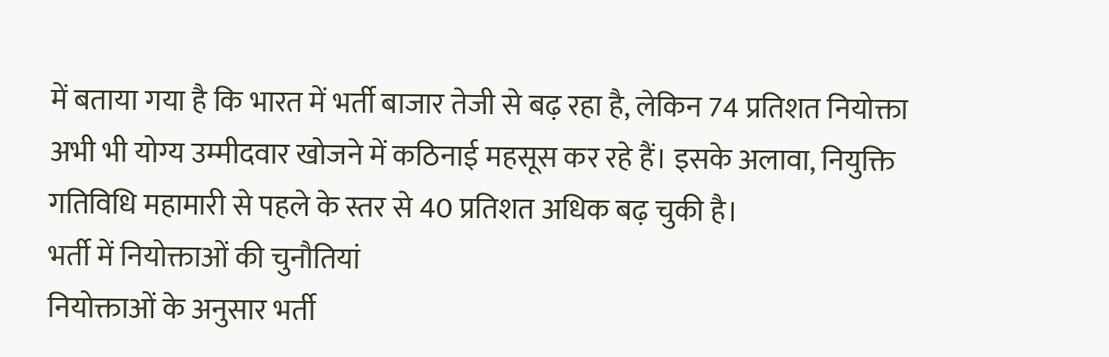में बताया गया है कि भारत में भर्ती बाजार तेजी से बढ़ रहा है, लेकिन 74 प्रतिशत नियोक्ता अभी भी योग्य उम्मीदवार खोजने में कठिनाई महसूस कर रहे हैं। इसके अलावा, नियुक्ति गतिविधि महामारी से पहले के स्तर से 40 प्रतिशत अधिक बढ़ चुकी है।
भर्ती में नियोक्ताओं की चुनौतियां
नियोक्ताओं के अनुसार भर्ती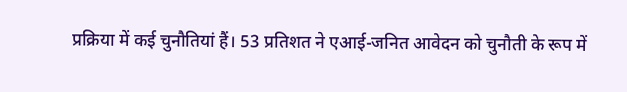प्रक्रिया में कई चुनौतियां हैं। 53 प्रतिशत ने एआई-जनित आवेदन को चुनौती के रूप में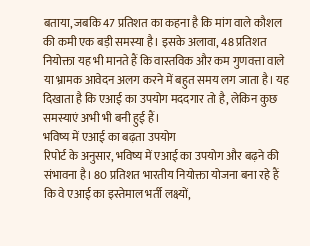बताया, जबकि 47 प्रतिशत का कहना है कि मांग वाले कौशल की कमी एक बड़ी समस्या है। इसके अलावा, 48 प्रतिशत नियोक्ता यह भी मानते हैं कि वास्तविक और कम गुणवत्ता वाले या भ्रामक आवेदन अलग करने में बहुत समय लग जाता है। यह दिखाता है कि एआई का उपयोग मददगार तो है, लेकिन कुछ समस्याएं अभी भी बनी हुई हैं।
भविष्य में एआई का बढ़ता उपयोग
रिपोर्ट के अनुसार, भविष्य में एआई का उपयोग और बढ़ने की संभावना है। 80 प्रतिशत भारतीय नियोक्ता योजना बना रहे हैं कि वे एआई का इस्तेमाल भर्ती लक्ष्यों,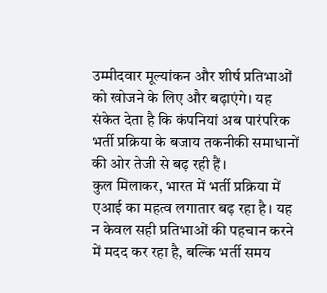उम्मीदवार मूल्यांकन और शीर्ष प्रतिभाओं को खोजने के लिए और बढ़ाएंगे। यह संकेत देता है कि कंपनियां अब पारंपरिक भर्ती प्रक्रिया के बजाय तकनीकी समाधानों की ओर तेजी से बढ़ रही हैं।
कुल मिलाकर, भारत में भर्ती प्रक्रिया में एआई का महत्व लगातार बढ़ रहा है। यह न केवल सही प्रतिभाओं की पहचान करने में मदद कर रहा है, बल्कि भर्ती समय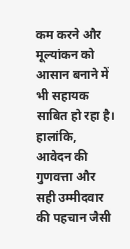कम करने और मूल्यांकन को आसान बनाने में भी सहायक साबित हो रहा है। हालांकि, आवेदन की गुणवत्ता और सही उम्मीदवार की पहचान जैसी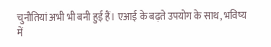चुनौतियां अभी भी बनी हुई हैं। एआई के बढ़ते उपयोग के साथ, भविष्य में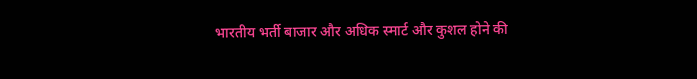भारतीय भर्ती बाजार और अधिक स्मार्ट और कुशल होने की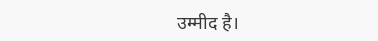उम्मीद है।